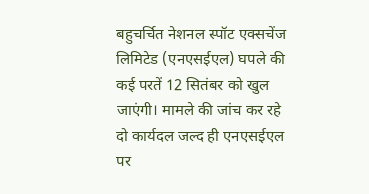बहुचर्चित नेशनल स्पॉट एक्सचेंज लिमिटेड (एनएसईएल) घपले की कई परतें 12 सितंबर को खुल जाएंगी। मामले की जांच कर रहे दो कार्यदल जल्द ही एनएसईएल पर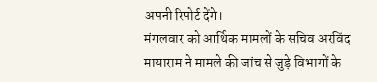अपनी रिपोर्ट देंगे।
मंगलवार को आर्थिक मामलों के सचिव अरविंद मायाराम ने मामले की जांच से जुड़े विभागों के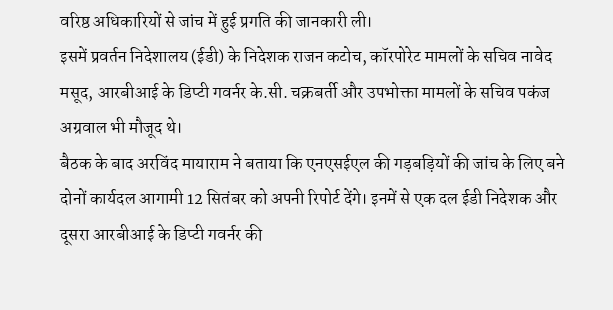वरिष्ठ अधिकारियों से जांच में हुई प्रगति की जानकारी ली।
इसमें प्रवर्तन निदेशालय (ईडी) के निदेशक राजन कटोच, कॉरपोरेट मामलों के सचिव नावेद मसूद, आरबीआई के डिप्टी गवर्नर के.सी. चक्रबर्ती और उपभोक्ता मामलों के सचिव पकंज अग्रवाल भी मौजूद थे।
बैठक के बाद अरविंद मायाराम ने बताया कि एनएसईएल की गड़बड़ियों की जांच के लिए बने दोनों कार्यदल आगामी 12 सितंबर को अपनी रिपोर्ट देंगे। इनमें से एक दल ईडी निदेशक और दूसरा आरबीआई के डिप्टी गवर्नर की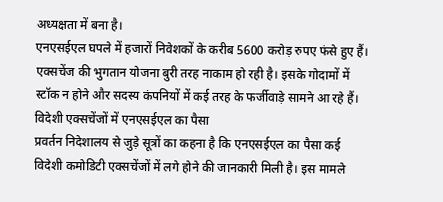अध्यक्षता में बना है।
एनएसईएल घपले में हजारों निवेशकों के करीब 5600 करोड़ रुपए फंसे हुए हैं। एक्सचेंज की भुगतान योजना बुरी तरह नाकाम हो रही है। इसके गोदामों में स्टॉक न होने और सदस्य कंपनियों में कई तरह के फर्जीवाड़े सामने आ रहे हैं।
विदेशी एक्सचेंजों में एनएसईएल का पैसा
प्रवर्तन निदेशालय से जुड़े सूत्रों का कहना है कि एनएसईएल का पैसा कई विदेशी कमोडिटी एक्सचेंजों में लगे होने की जानकारी मिली है। इस मामले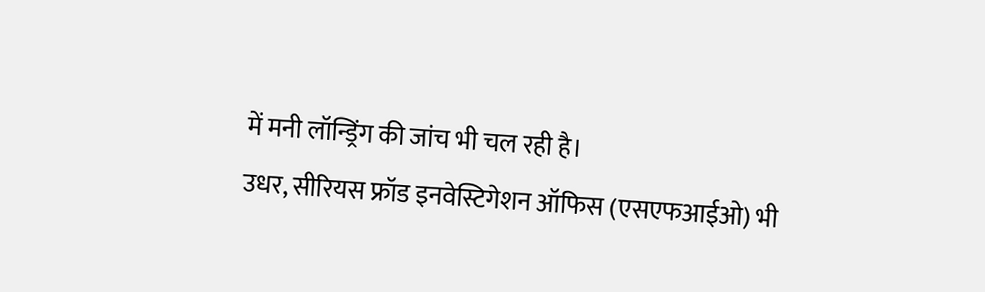में मनी लॉन्ड्रिंग की जांच भी चल रही है।
उधर, सीरियस फ्रॉड इनवेस्टिगेशन ऑफिस (एसएफआईओ) भी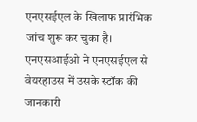एनएसईएल के खिलाफ प्रारंभिक जांच शुरू कर चुका है। एनएसआईओ ने एनएसईएल से वेयरहाउस में उसके स्टॉक की जानकारी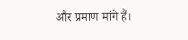और प्रमाण मांगे हैं।